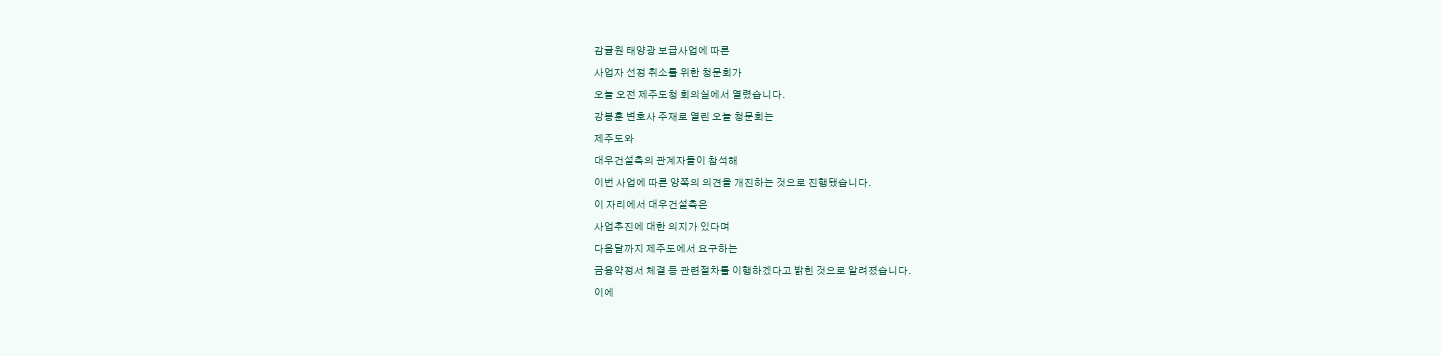감귤원 태양광 보급사업에 따른
사업자 선정 취소를 위한 청문회가
오늘 오전 제주도청 회의실에서 열렸습니다.
강봉훈 변호사 주재로 열린 오늘 청문회는
제주도와
대우건설측의 관계자들이 참석해
이번 사업에 따른 양쪽의 의견을 개진하는 것으로 진행됐습니다.
이 자리에서 대우건설측은
사업추진에 대한 의지가 있다며
다음달까지 제주도에서 요구하는
금융약정서 체결 등 관련절차를 이행하겠다고 밝힌 것으로 알려졌습니다.
이에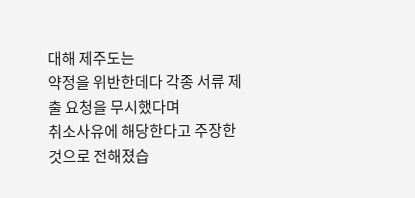대해 제주도는
약정을 위반한데다 각종 서류 제출 요청을 무시했다며
취소사유에 해당한다고 주장한 것으로 전해졌습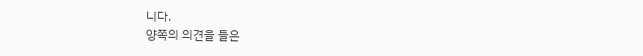니다.
양쪽의 의견을 들은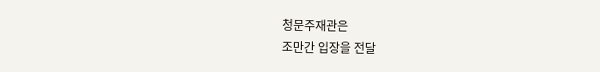청문주재관은
조만간 입장을 전달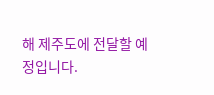해 제주도에 전달할 예정입니다.